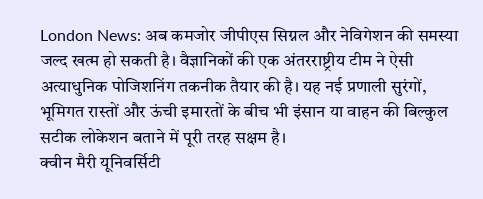London News: अब कमजोर जीपीएस सिग्नल और नेविगेशन की समस्या जल्द खत्म हो सकती है। वैज्ञानिकों की एक अंतरराष्ट्रीय टीम ने ऐसी अत्याधुनिक पोजिशनिंग तकनीक तैयार की है। यह नई प्रणाली सुरंगों, भूमिगत रास्तों और ऊंची इमारतों के बीच भी इंसान या वाहन की बिल्कुल सटीक लोकेशन बताने में पूरी तरह सक्षम है।
क्वीन मैरी यूनिवर्सिटी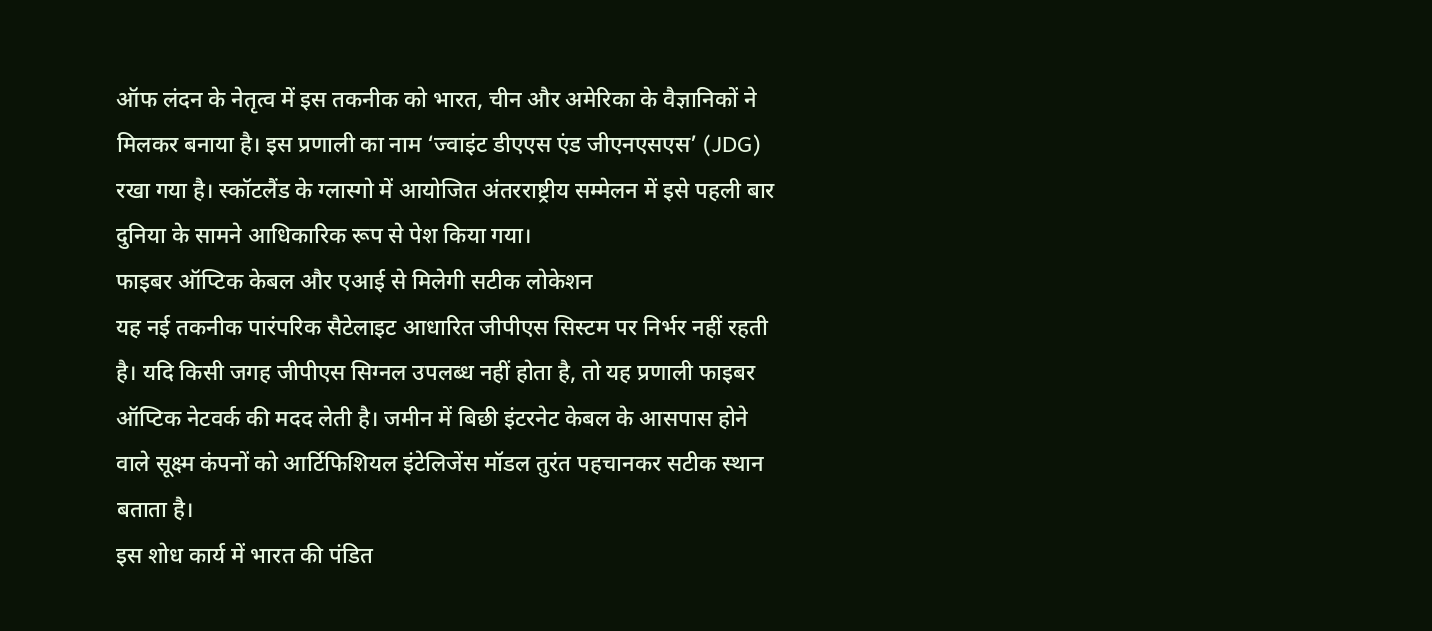ऑफ लंदन के नेतृत्व में इस तकनीक को भारत, चीन और अमेरिका के वैज्ञानिकों ने मिलकर बनाया है। इस प्रणाली का नाम ‘ज्वाइंट डीएएस एंड जीएनएसएस’ (JDG) रखा गया है। स्कॉटलैंड के ग्लास्गो में आयोजित अंतरराष्ट्रीय सम्मेलन में इसे पहली बार दुनिया के सामने आधिकारिक रूप से पेश किया गया।
फाइबर ऑप्टिक केबल और एआई से मिलेगी सटीक लोकेशन
यह नई तकनीक पारंपरिक सैटेलाइट आधारित जीपीएस सिस्टम पर निर्भर नहीं रहती है। यदि किसी जगह जीपीएस सिग्नल उपलब्ध नहीं होता है, तो यह प्रणाली फाइबर ऑप्टिक नेटवर्क की मदद लेती है। जमीन में बिछी इंटरनेट केबल के आसपास होने वाले सूक्ष्म कंपनों को आर्टिफिशियल इंटेलिजेंस मॉडल तुरंत पहचानकर सटीक स्थान बताता है।
इस शोध कार्य में भारत की पंडित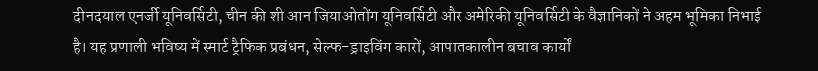दीनदयाल एनर्जी यूनिवर्सिटी, चीन की शी आन जियाओतोंग यूनिवर्सिटी और अमेरिकी यूनिवर्सिटी के वैज्ञानिकों ने अहम भूमिका निभाई है। यह प्रणाली भविष्य में स्मार्ट ट्रैफिक प्रबंधन, सेल्फ-ड्राइविंग कारों, आपातकालीन बचाव कार्यों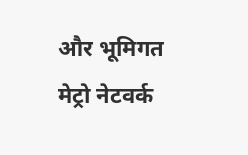और भूमिगत मेट्रो नेटवर्क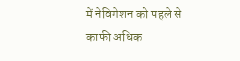में नेविगेशन को पहले से काफी अधिक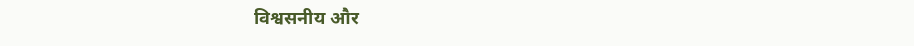विश्वसनीय और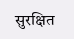सुरक्षित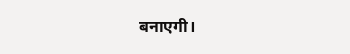बनाएगी।